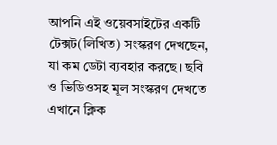আপনি এই ওয়েবসাইটের একটি টেক্সট(লিখিত) সংস্করণ দেখছেন, যা কম ডেটা ব্যবহার করছে। ছবি ও ভিডিওসহ মূল সংস্করণ দেখতে এখানে ক্লিক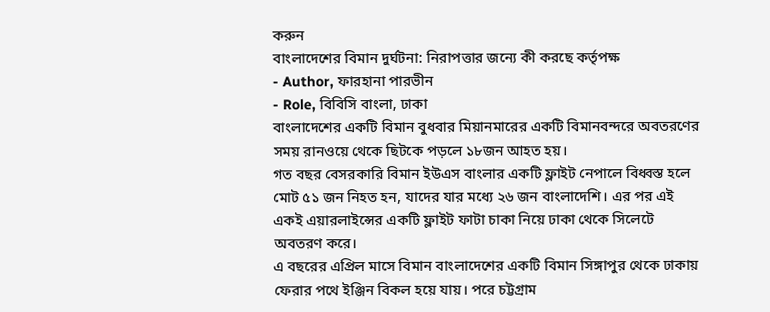করুন
বাংলাদেশের বিমান দুর্ঘটনা: নিরাপত্তার জন্যে কী করছে কর্তৃপক্ষ
- Author, ফারহানা পারভীন
- Role, বিবিসি বাংলা, ঢাকা
বাংলাদেশের একটি বিমান বুধবার মিয়ানমারের একটি বিমানবন্দরে অবতরণের সময় রানওয়ে থেকে ছিটকে পড়লে ১৮জন আহত হয়।
গত বছর বেসরকারি বিমান ইউএস বাংলার একটি ফ্লাইট নেপালে বিধ্বস্ত হলে মোট ৫১ জন নিহত হন, যাদের যার মধ্যে ২৬ জন বাংলাদেশি। এর পর এই একই এয়ারলাইন্সের একটি ফ্লাইট ফাটা চাকা নিয়ে ঢাকা থেকে সিলেটে অবতরণ করে।
এ বছরের এপ্রিল মাসে বিমান বাংলাদেশের একটি বিমান সিঙ্গাপুর থেকে ঢাকায় ফেরার পথে ইঞ্জিন বিকল হয়ে যায়। পরে চট্টগ্রাম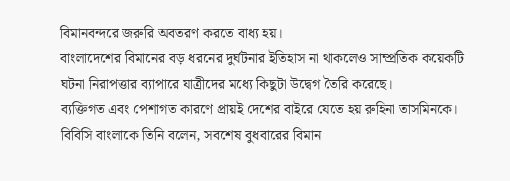বিমানবন্দরে জরুরি অবতরণ করতে বাধ্য হয়।
বাংলাদেশের বিমানের বড় ধরনের দুর্ঘটনার ইতিহাস না থাকলেও সাম্প্রতিক কয়েকটি ঘটনা নিরাপত্তার ব্যাপারে যাত্রীদের মধ্যে কিছুটা উদ্বেগ তৈরি করেছে।
ব্যক্তিগত এবং পেশাগত কারণে প্রায়ই দেশের বাইরে যেতে হয় রুহিনা তাসমিনকে। বিবিসি বাংলাকে তিনি বলেন, সবশেষ বুধবারের বিমান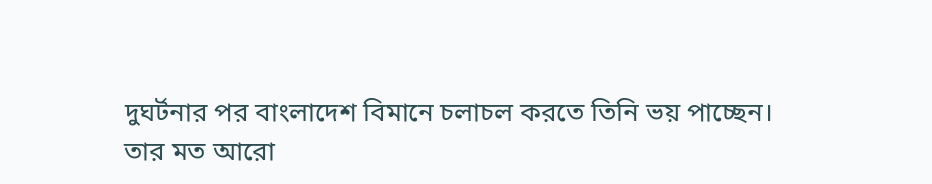দুঘর্টনার পর বাংলাদেশ বিমানে চলাচল করতে তিনি ভয় পাচ্ছেন।
তার মত আরো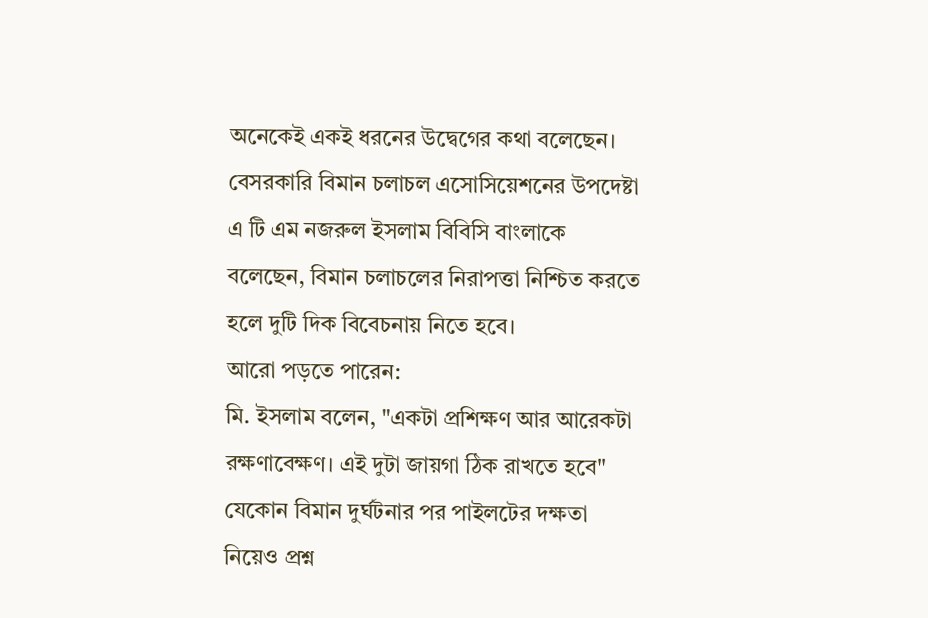অনেকেই একই ধরনের উদ্বেগের কথা বলেছেন।
বেসরকারি বিমান চলাচল এসোসিয়েশনের উপদেষ্টা এ টি এম নজরুল ইসলাম বিবিসি বাংলাকে বলেছেন, বিমান চলাচলের নিরাপত্তা নিশ্চিত করতে হলে দুটি দিক বিবেচনায় নিতে হবে।
আরো পড়তে পারেন:
মি. ইসলাম বলেন, "একটা প্রশিক্ষণ আর আরেকটা রক্ষণাবেক্ষণ। এই দুটা জায়গা ঠিক রাখতে হবে"
যেকোন বিমান দুর্ঘটনার পর পাইলটের দক্ষতা নিয়েও প্রশ্ন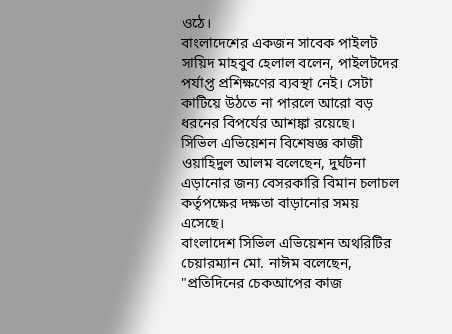ওঠে।
বাংলাদেশের একজন সাবেক পাইলট সায়িদ মাহবুব হেলাল বলেন, পাইলটদের পর্যাপ্ত প্রশিক্ষণের ব্যবস্থা নেই। সেটা কাটিয়ে উঠতে না পারলে আরো বড় ধরনের বিপর্যের আশঙ্কা রয়েছে।
সিভিল এভিয়েশন বিশেষজ্ঞ কাজী ওয়াহিদুল আলম বলেছেন, দুর্ঘটনা এড়ানোর জন্য বেসরকারি বিমান চলাচল কর্তৃপক্ষের দক্ষতা বাড়ানোর সময় এসেছে।
বাংলাদেশ সিভিল এভিয়েশন অথরিটির চেয়ারম্যান মো. নাঈম বলেছেন, "প্রতিদিনের চেকআপের কাজ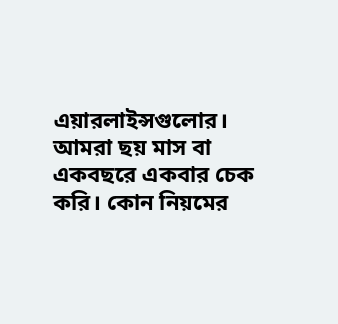এয়ারলাইন্সগুলোর। আমরা ছয় মাস বা একবছরে একবার চেক করি। কোন নিয়মের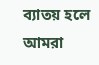ব্যাতয় হলে আমরা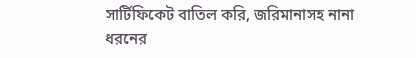সার্টিফিকেট বাতিল করি, জরিমানাসহ নানা ধরনের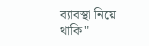ব্যাবস্থা নিয়ে থাকি"